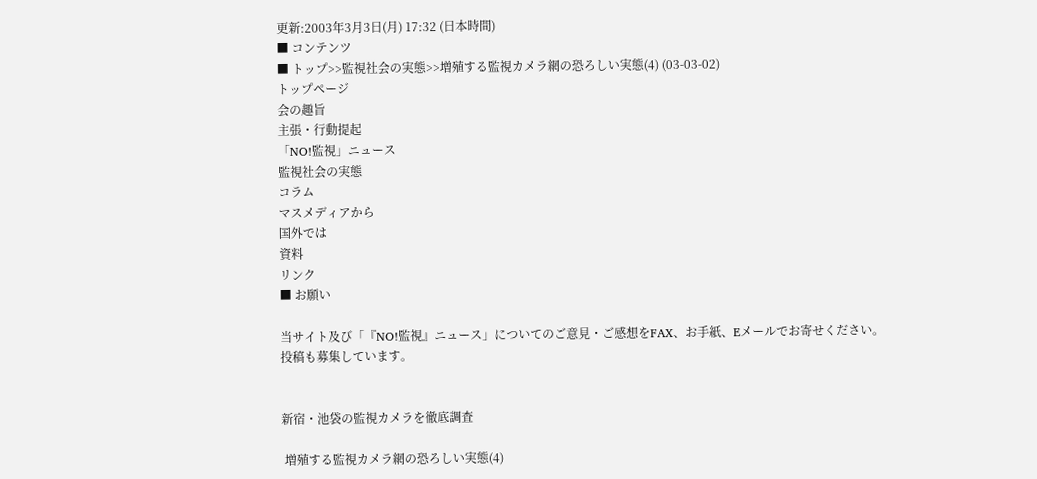更新:2003年3月3日(月) 17:32 (日本時間)
■ コンテンツ
■ トップ>>監視社会の実態>>増殖する監視カメラ網の恐ろしい実態(4) (03-03-02)
トップページ
会の趣旨
主張・行動提起
「NO!監視」ニュース
監視社会の実態
コラム
マスメディアから
国外では
資料
リンク
■ お願い

当サイト及び「『NO!監視』ニュース」についてのご意見・ご感想をFAX、お手紙、Eメールでお寄せください。
投稿も募集しています。


新宿・池袋の監視カメラを徹底調査

 増殖する監視カメラ網の恐ろしい実態(4)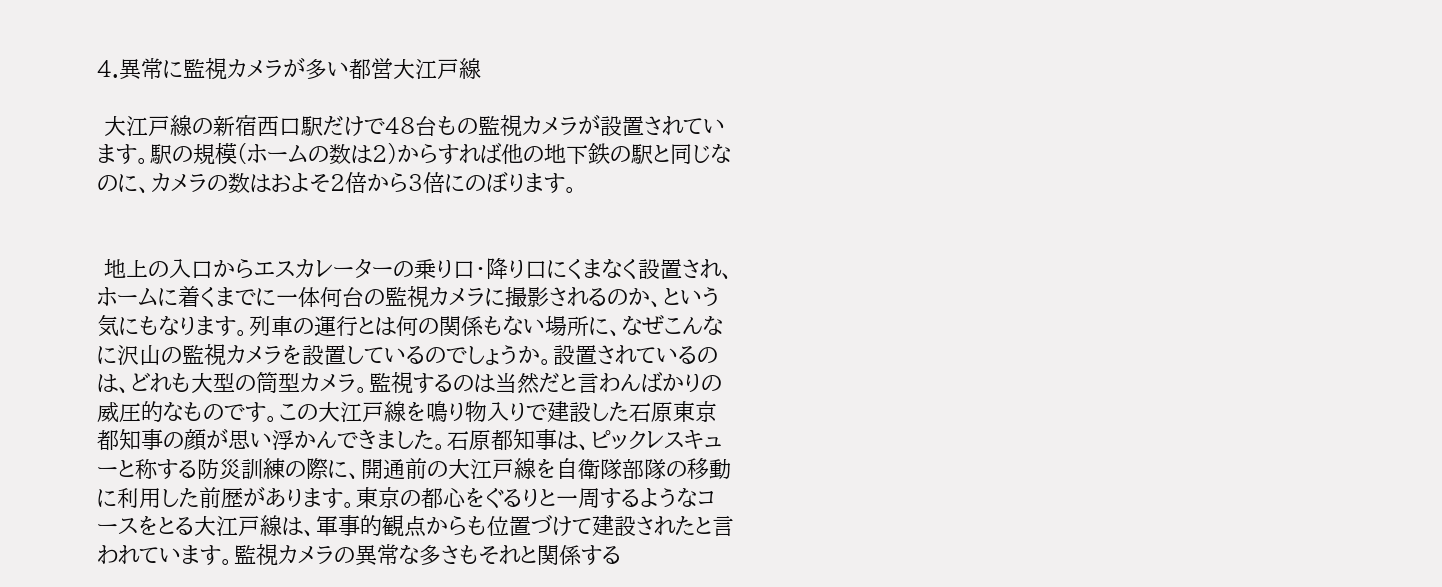4.異常に監視カメラが多い都営大江戸線

 大江戸線の新宿西口駅だけで48台もの監視カメラが設置されています。駅の規模(ホームの数は2)からすれば他の地下鉄の駅と同じなのに、カメラの数はおよそ2倍から3倍にのぼります。


 地上の入口からエスカレーターの乗り口・降り口にくまなく設置され、ホームに着くまでに一体何台の監視カメラに撮影されるのか、という気にもなります。列車の運行とは何の関係もない場所に、なぜこんなに沢山の監視カメラを設置しているのでしょうか。設置されているのは、どれも大型の筒型カメラ。監視するのは当然だと言わんばかりの威圧的なものです。この大江戸線を鳴り物入りで建設した石原東京都知事の顔が思い浮かんできました。石原都知事は、ピックレスキューと称する防災訓練の際に、開通前の大江戸線を自衛隊部隊の移動に利用した前歴があります。東京の都心をぐるりと一周するようなコースをとる大江戸線は、軍事的観点からも位置づけて建設されたと言われています。監視カメラの異常な多さもそれと関係する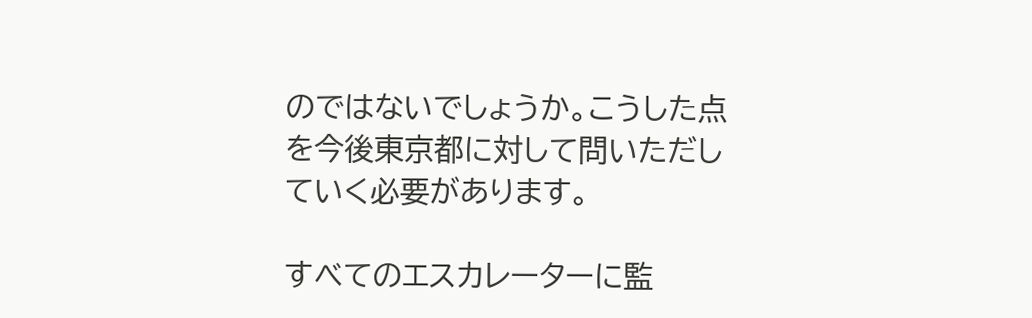のではないでしょうか。こうした点を今後東京都に対して問いただしていく必要があります。

すべてのエスカレーターに監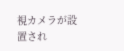視カメラが設置され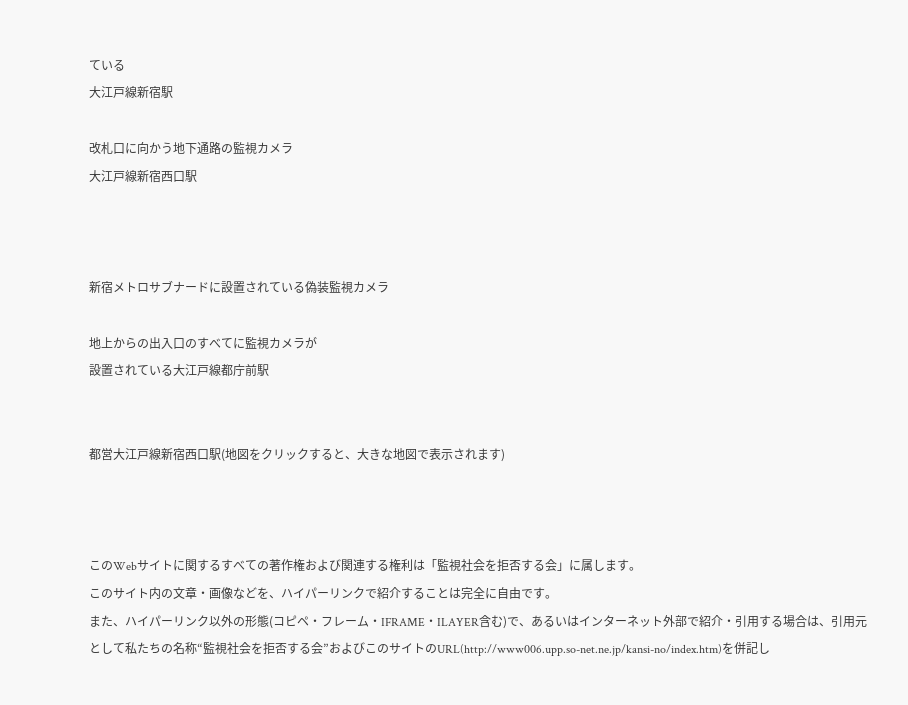ている
大江戸線新宿駅

改札口に向かう地下通路の監視カメラ
大江戸線新宿西口駅



新宿メトロサブナードに設置されている偽装監視カメラ

地上からの出入口のすべてに監視カメラが
設置されている大江戸線都庁前駅


都営大江戸線新宿西口駅(地図をクリックすると、大きな地図で表示されます)



このWebサイトに関するすべての著作権および関連する権利は「監視社会を拒否する会」に属します。
このサイト内の文章・画像などを、ハイパーリンクで紹介することは完全に自由です。
また、ハイパーリンク以外の形態(コピペ・フレーム・IFRAME・ILAYER含む)で、あるいはインターネット外部で紹介・引用する場合は、引用元として私たちの名称“監視社会を拒否する会”およびこのサイトのURL(http://www006.upp.so-net.ne.jp/kansi-no/index.htm)を併記し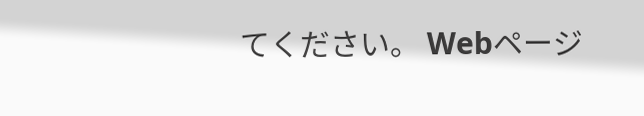てください。 Webページ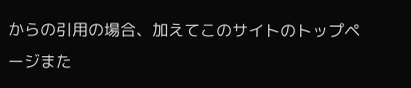からの引用の場合、加えてこのサイトのトップページまた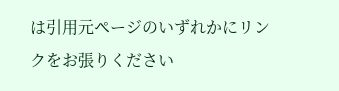は引用元ページのいずれかにリンクをお張りください